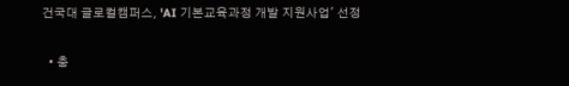건국대 글로컬캠퍼스, 'AI 기본교육과정 개발 지원사업' 선정

  • 충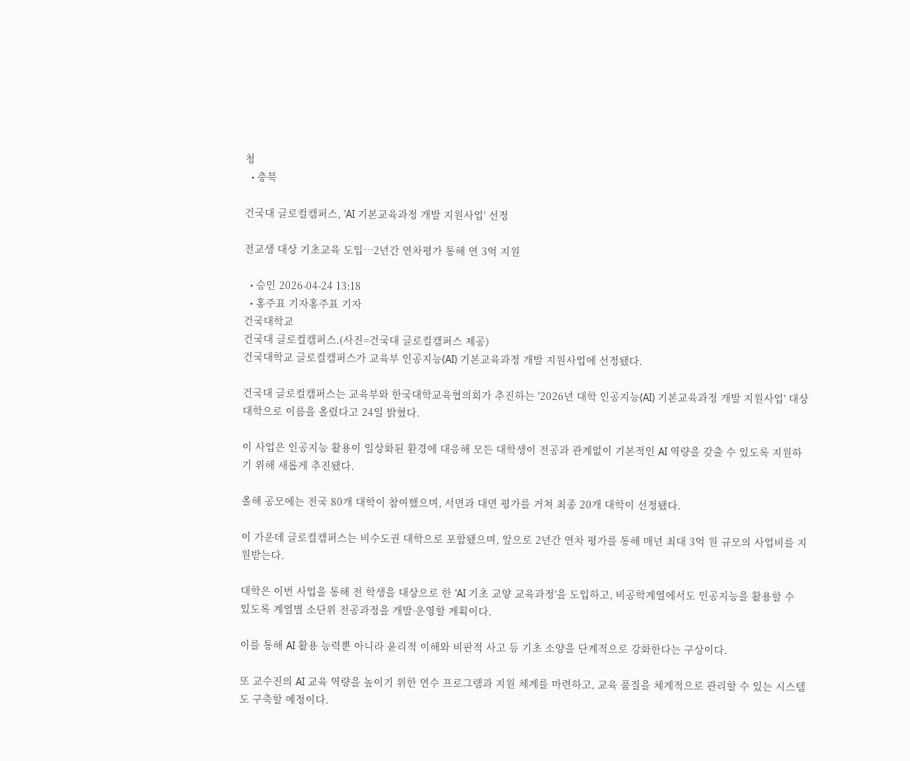청
  • 충북

건국대 글로컬캠퍼스, 'AI 기본교육과정 개발 지원사업' 선정

전교생 대상 기초교육 도입…2년간 연차평가 통해 연 3억 지원

  • 승인 2026-04-24 13:18
  • 홍주표 기자홍주표 기자
건국대학교
건국대 글로컬캠퍼스.(사진=건국대 글로컬캠퍼스 제공)
건국대학교 글로컬캠퍼스가 교육부 인공지능(AI) 기본교육과정 개발 지원사업에 선정됐다.

건국대 글로컬캠퍼스는 교육부와 한국대학교육협의회가 추진하는 '2026년 대학 인공지능(AI) 기본교육과정 개발 지원사업' 대상 대학으로 이름을 올렸다고 24일 밝혔다.

이 사업은 인공지능 활용이 일상화된 환경에 대응해 모든 대학생이 전공과 관계없이 기본적인 AI 역량을 갖출 수 있도록 지원하기 위해 새롭게 추진됐다.

올해 공모에는 전국 80개 대학이 참여했으며, 서면과 대면 평가를 거쳐 최종 20개 대학이 선정됐다.

이 가운데 글로컬캠퍼스는 비수도권 대학으로 포함됐으며, 앞으로 2년간 연차 평가를 통해 매년 최대 3억 원 규모의 사업비를 지원받는다.

대학은 이번 사업을 통해 전 학생을 대상으로 한 'AI 기초 교양 교육과정'을 도입하고, 비공학계열에서도 인공지능을 활용할 수 있도록 계열별 소단위 전공과정을 개발·운영할 계획이다.

이를 통해 AI 활용 능력뿐 아니라 윤리적 이해와 비판적 사고 등 기초 소양을 단계적으로 강화한다는 구상이다.

또 교수진의 AI 교육 역량을 높이기 위한 연수 프로그램과 지원 체계를 마련하고, 교육 품질을 체계적으로 관리할 수 있는 시스템도 구축할 예정이다.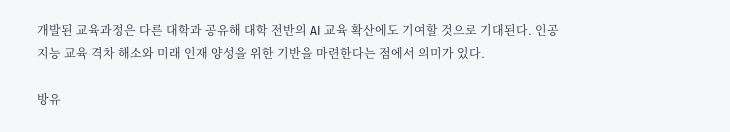개발된 교육과정은 다른 대학과 공유해 대학 전반의 AI 교육 확산에도 기여할 것으로 기대된다. 인공지능 교육 격차 해소와 미래 인재 양성을 위한 기반을 마련한다는 점에서 의미가 있다.

방유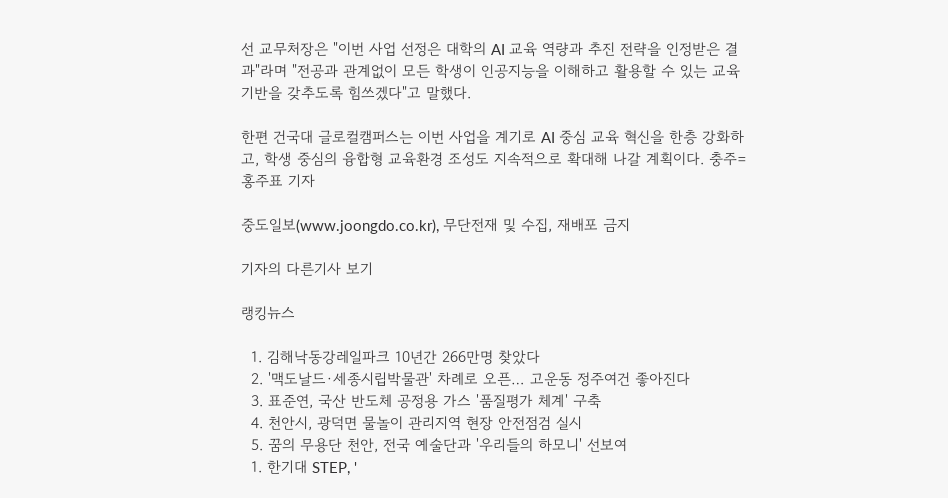선 교무처장은 "이번 사업 선정은 대학의 AI 교육 역량과 추진 전략을 인정받은 결과"라며 "전공과 관계없이 모든 학생이 인공지능을 이해하고 활용할 수 있는 교육 기반을 갖추도록 힘쓰겠다"고 말했다.

한편 건국대 글로컬캠퍼스는 이번 사업을 계기로 AI 중심 교육 혁신을 한층 강화하고, 학생 중심의 융합형 교육환경 조성도 지속적으로 확대해 나갈 계획이다. 충주=홍주표 기자

중도일보(www.joongdo.co.kr), 무단전재 및 수집, 재배포 금지

기자의 다른기사 보기

랭킹뉴스

  1. 김해낙동강레일파크 10년간 266만명 찾았다
  2. '맥도날드·세종시립박물관' 차례로 오픈… 고운동 정주여건 좋아진다
  3. 표준연, 국산 반도체 공정용 가스 '품질평가 체계' 구축
  4. 천안시, 광덕면 물놀이 관리지역 현장 안전점검 실시
  5. 꿈의 무용단 천안, 전국 예술단과 '우리들의 하모니' 선보여
  1. 한기대 STEP, '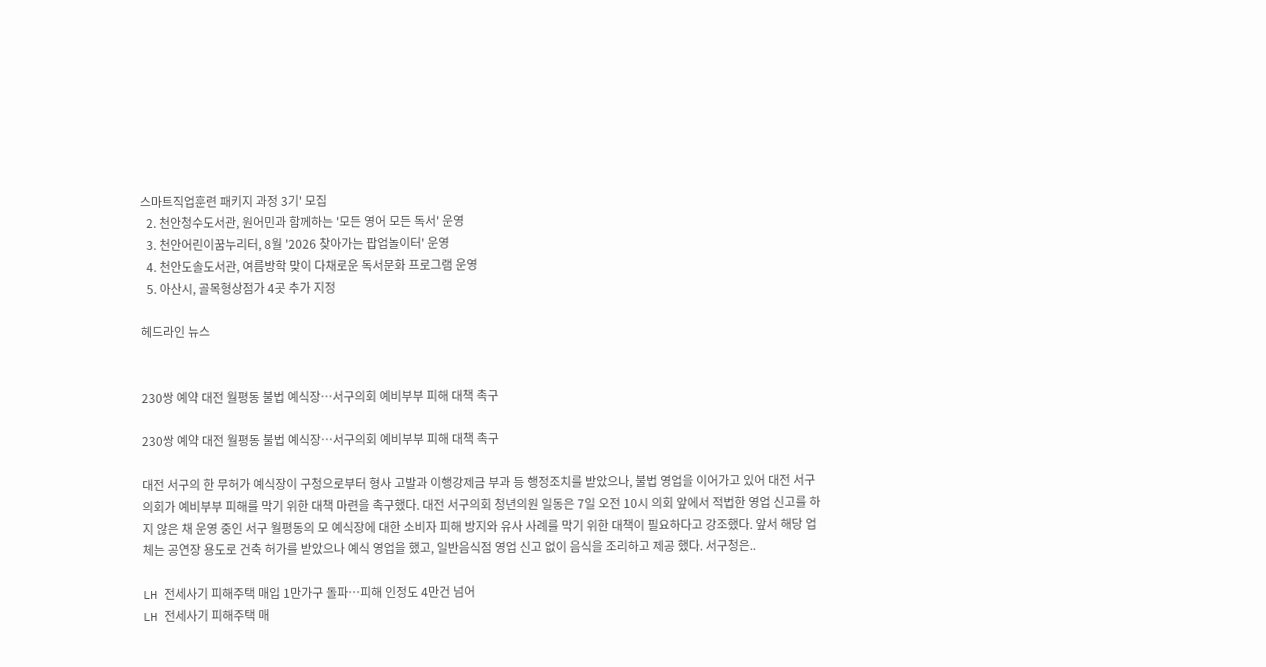스마트직업훈련 패키지 과정 3기' 모집
  2. 천안청수도서관, 원어민과 함께하는 '모든 영어 모든 독서' 운영
  3. 천안어린이꿈누리터, 8월 '2026 찾아가는 팝업놀이터' 운영
  4. 천안도솔도서관, 여름방학 맞이 다채로운 독서문화 프로그램 운영
  5. 아산시, 골목형상점가 4곳 추가 지정

헤드라인 뉴스


230쌍 예약 대전 월평동 불법 예식장…서구의회 예비부부 피해 대책 촉구

230쌍 예약 대전 월평동 불법 예식장…서구의회 예비부부 피해 대책 촉구

대전 서구의 한 무허가 예식장이 구청으로부터 형사 고발과 이행강제금 부과 등 행정조치를 받았으나, 불법 영업을 이어가고 있어 대전 서구의회가 예비부부 피해를 막기 위한 대책 마련을 촉구했다. 대전 서구의회 청년의원 일동은 7일 오전 10시 의회 앞에서 적법한 영업 신고를 하지 않은 채 운영 중인 서구 월평동의 모 예식장에 대한 소비자 피해 방지와 유사 사례를 막기 위한 대책이 필요하다고 강조했다. 앞서 해당 업체는 공연장 용도로 건축 허가를 받았으나 예식 영업을 했고, 일반음식점 영업 신고 없이 음식을 조리하고 제공 했다. 서구청은..

LH 전세사기 피해주택 매입 1만가구 돌파…피해 인정도 4만건 넘어
LH 전세사기 피해주택 매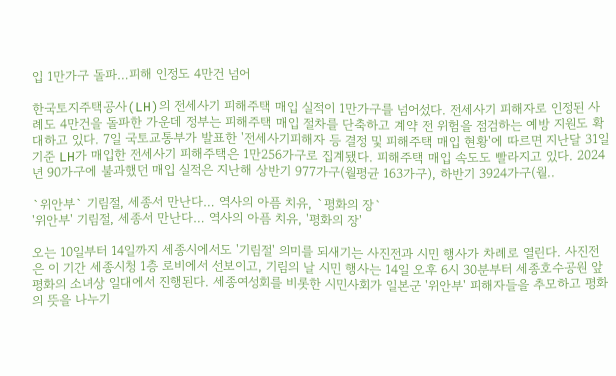입 1만가구 돌파…피해 인정도 4만건 넘어

한국토지주택공사(LH)의 전세사기 피해주택 매입 실적이 1만가구를 넘어섰다. 전세사기 피해자로 인정된 사례도 4만건을 돌파한 가운데 정부는 피해주택 매입 절차를 단축하고 계약 전 위험을 점검하는 예방 지원도 확대하고 있다. 7일 국토교통부가 발표한 '전세사기피해자 등 결정 및 피해주택 매입 현황'에 따르면 지난달 31일 기준 LH가 매입한 전세사기 피해주택은 1만256가구로 집계됐다. 피해주택 매입 속도도 빨라지고 있다. 2024년 90가구에 불과했던 매입 실적은 지난해 상반기 977가구(월평균 163가구), 하반기 3924가구(월..

`위안부` 기림절, 세종서 만난다… 역사의 아픔 치유, `평화의 장`
'위안부' 기림절, 세종서 만난다… 역사의 아픔 치유, '평화의 장'

오는 10일부터 14일까지 세종시에서도 '기림절' 의미를 되새기는 사진전과 시민 행사가 차례로 열린다. 사진전은 이 기간 세종시청 1층 로비에서 선보이고, 기림의 날 시민 행사는 14일 오후 6시 30분부터 세종호수공원 앞 평화의 소녀상 일대에서 진행된다. 세종여성회를 비롯한 시민사회가 일본군 '위안부' 피해자들을 추모하고 평화의 뜻을 나누기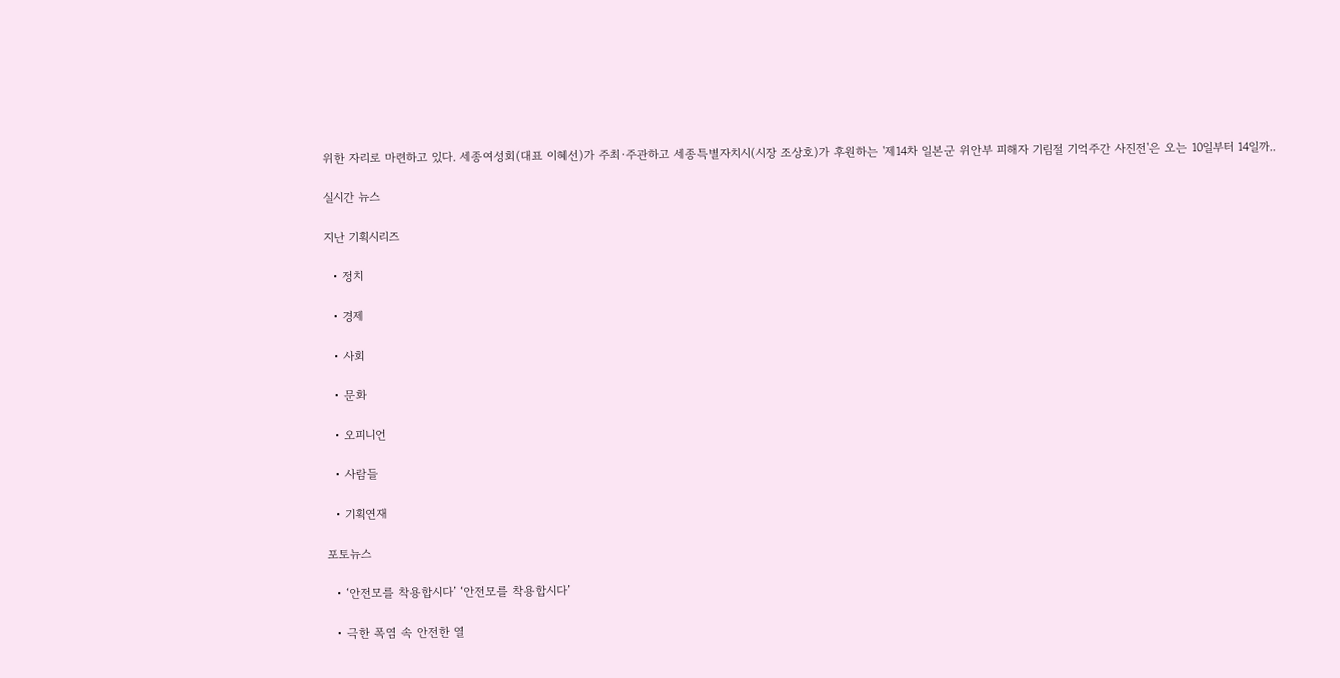위한 자리로 마련하고 있다. 세종여성회(대표 이혜선)가 주최·주관하고 세종특별자치시(시장 조상호)가 후원하는 '제14차 일본군 위안부 피해자 기림절 기억주간 사진전'은 오는 10일부터 14일까..

실시간 뉴스

지난 기획시리즈

  • 정치

  • 경제

  • 사회

  • 문화

  • 오피니언

  • 사람들

  • 기획연재

포토뉴스

  • ‘안전모를 착용합시다’ ‘안전모를 착용합시다’

  • 극한 폭염 속 안전한 열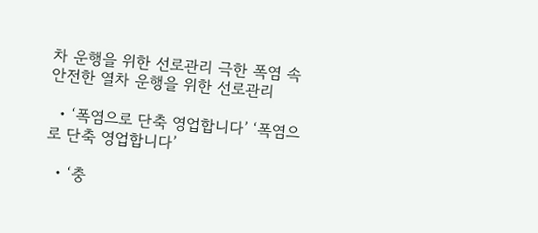차 운행을 위한 선로관리 극한 폭염 속 안전한 열차 운행을 위한 선로관리

  • ‘폭염으로 단축 영업합니다’ ‘폭염으로 단축 영업합니다’

  • ‘충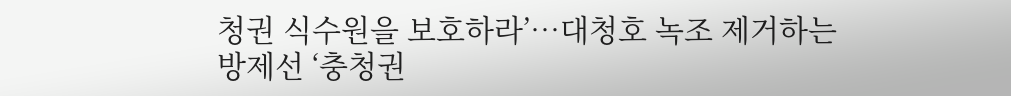청권 식수원을 보호하라’…대청호 녹조 제거하는 방제선 ‘충청권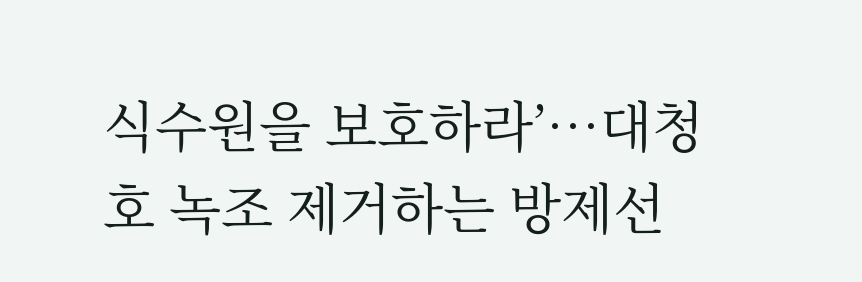식수원을 보호하라’…대청호 녹조 제거하는 방제선